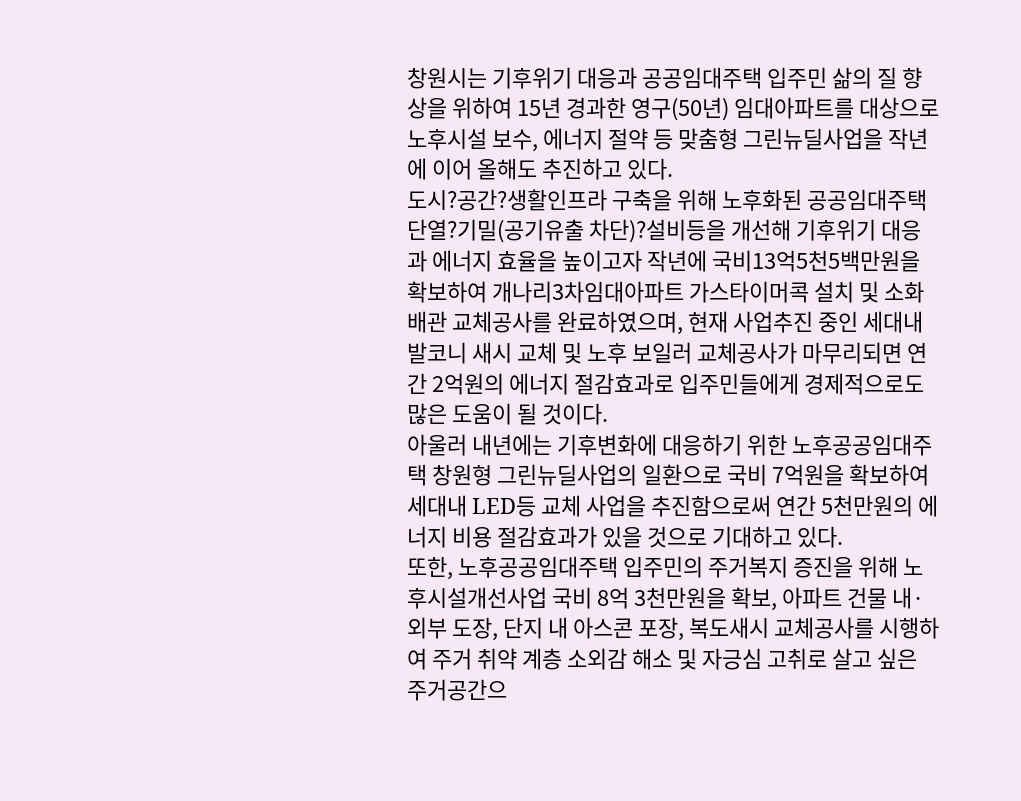창원시는 기후위기 대응과 공공임대주택 입주민 삶의 질 향상을 위하여 15년 경과한 영구(50년) 임대아파트를 대상으로 노후시설 보수, 에너지 절약 등 맞춤형 그린뉴딜사업을 작년에 이어 올해도 추진하고 있다.
도시?공간?생활인프라 구축을 위해 노후화된 공공임대주택 단열?기밀(공기유출 차단)?설비등을 개선해 기후위기 대응과 에너지 효율을 높이고자 작년에 국비13억5천5백만원을 확보하여 개나리3차임대아파트 가스타이머콕 설치 및 소화배관 교체공사를 완료하였으며, 현재 사업추진 중인 세대내 발코니 새시 교체 및 노후 보일러 교체공사가 마무리되면 연간 2억원의 에너지 절감효과로 입주민들에게 경제적으로도 많은 도움이 될 것이다.
아울러 내년에는 기후변화에 대응하기 위한 노후공공임대주택 창원형 그린뉴딜사업의 일환으로 국비 7억원을 확보하여 세대내 LED등 교체 사업을 추진함으로써 연간 5천만원의 에너지 비용 절감효과가 있을 것으로 기대하고 있다.
또한, 노후공공임대주택 입주민의 주거복지 증진을 위해 노후시설개선사업 국비 8억 3천만원을 확보, 아파트 건물 내·외부 도장, 단지 내 아스콘 포장, 복도새시 교체공사를 시행하여 주거 취약 계층 소외감 해소 및 자긍심 고취로 살고 싶은 주거공간으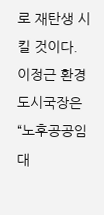로 재탄생 시킬 것이다.
이정근 환경도시국장은 “노후공공임대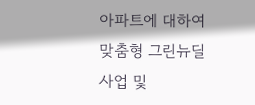아파트에 대하여 맞춤형 그린뉴딜사업 및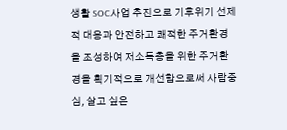생활 SOC사업 추진으로 기후위기 선제적 대응과 안전하고 쾌적한 주거환경을 조성하여 저소득층을 위한 주거환경을 획기적으로 개선함으로써 사람중심, 살고 싶은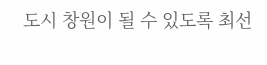도시 창원이 될 수 있도록 최선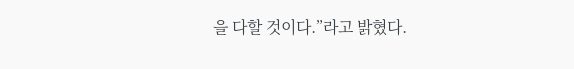을 다할 것이다.”라고 밝혔다.